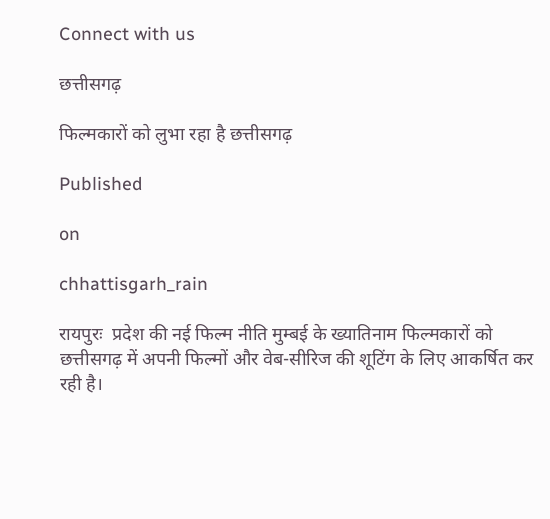Connect with us

छत्तीसगढ़

फिल्मकारों को लुभा रहा है छत्तीसगढ़

Published

on

chhattisgarh_rain

रायपुरः  प्रदेश की नई फिल्म नीति मुम्बई के ख्यातिनाम फिल्मकारों को छत्तीसगढ़ में अपनी फिल्मों और वेब-सीरिज की शूटिंग के लिए आकर्षित कर रही है।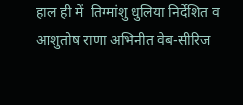हाल ही में  तिग्मांशु धुलिया निर्देशित व आशुतोष राणा अभिनीत वेब-सीरिज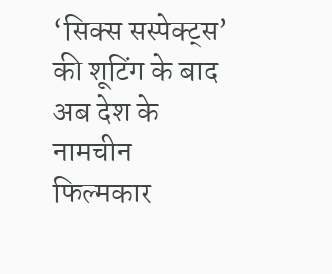‘सिक्स सस्पेक्ट्स’ की शूटिंग के बाद अब देश के नामचीन फिल्मकार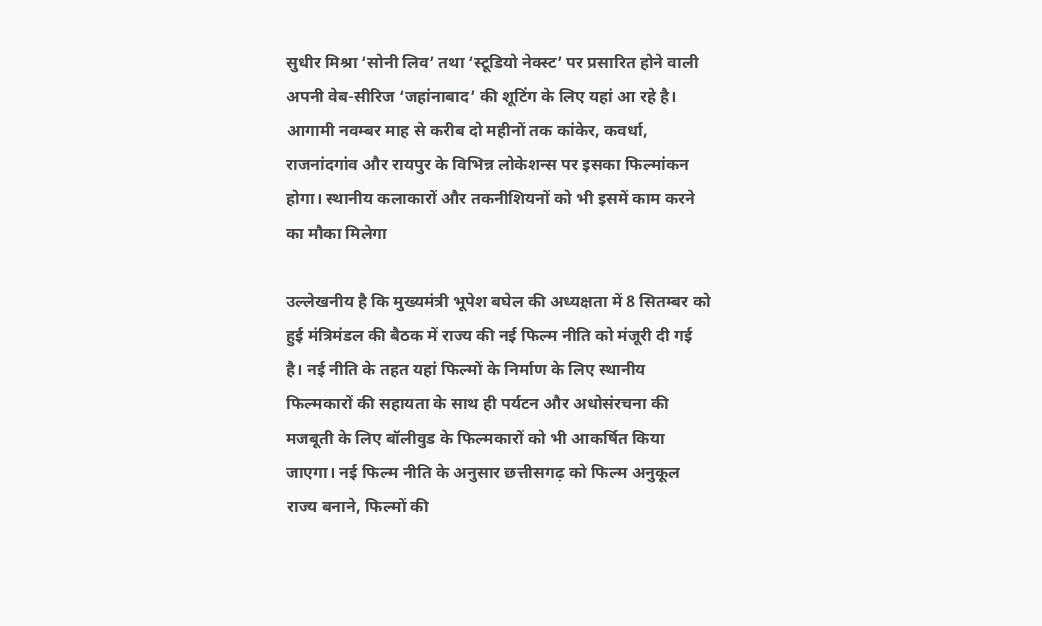सुधीर मिश्रा ‘सोनी लिव’ तथा ‘स्टूडियो नेक्स्ट’ पर प्रसारित होने वाली अपनी वेब-सीरिज ‘जहांनाबाद’ की शूटिंग के लिए यहां आ रहे है। आगामी नवम्बर माह से करीब दो महीनों तक कांकेर, कवर्धा, राजनांदगांव और रायपुर के विभिन्न लोकेशन्स पर इसका फिल्मांकन होगा। स्थानीय कलाकारों और तकनीशियनों को भी इसमें काम करने का मौका मिलेगा

उल्लेखनीय है कि मुख्यमंत्री भूपेश बघेल की अध्यक्षता में 8 सितम्बर को हुई मंत्रिमंडल की बैठक में राज्य की नई फिल्म नीति को मंजूरी दी गई है। नई नीति के तहत यहां फिल्मों के निर्माण के लिए स्थानीय फिल्मकारों की सहायता के साथ ही पर्यटन और अधोसंरचना की मजबूती के लिए बॉलीवुड के फिल्मकारों को भी आकर्षित किया जाएगा। नई फिल्म नीति के अनुसार छत्तीसगढ़ को फिल्म अनुकूल राज्य बनाने, फिल्मों की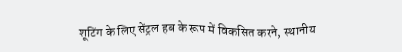शूटिंग के लिए सेंट्रल हब के रूप में विकसित करने, स्थानीय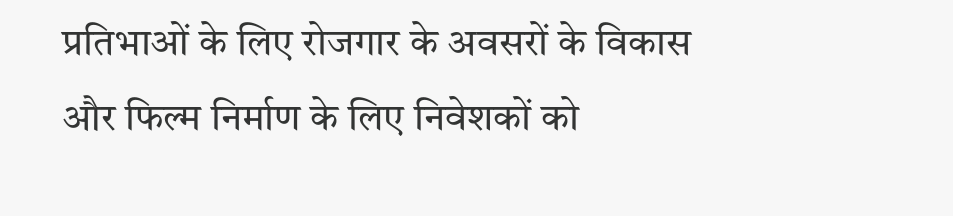प्रतिभाओं के लिए रोजगार के अवसरों के विकास और फिल्म निर्माण के लिए निवेशकों को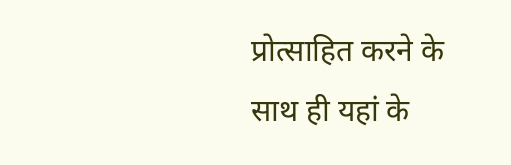प्रोत्साहित करने के साथ ही यहां के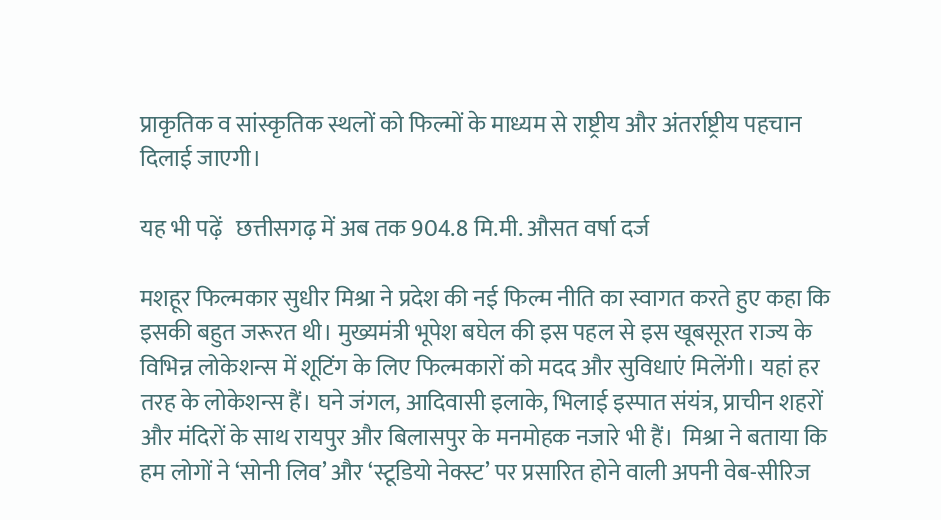प्राकृतिक व सांस्कृतिक स्थलों को फिल्मों के माध्यम से राष्ट्रीय और अंतर्राष्ट्रीय पहचान दिलाई जाएगी।

यह भी पढ़ें   छत्तीसगढ़ में अब तक 904.8 मि.मी. औसत वर्षा दर्ज

मशहूर फिल्मकार सुधीर मिश्रा ने प्रदेश की नई फिल्म नीति का स्वागत करते हुए कहा कि इसकी बहुत जरूरत थी। मुख्यमंत्री भूपेश बघेल की इस पहल से इस खूबसूरत राज्य के विभिन्न लोकेशन्स में शूटिंग के लिए फिल्मकारों को मदद और सुविधाएं मिलेंगी। यहां हर तरह के लोकेशन्स हैं। घने जंगल, आदिवासी इलाके, भिलाई इस्पात संयंत्र, प्राचीन शहरों और मंदिरों के साथ रायपुर और बिलासपुर के मनमोहक नजारे भी हैं।  मिश्रा ने बताया कि हम लोगों ने ‘सोनी लिव’ और ‘स्टूडियो नेक्स्ट’ पर प्रसारित होने वाली अपनी वेब-सीरिज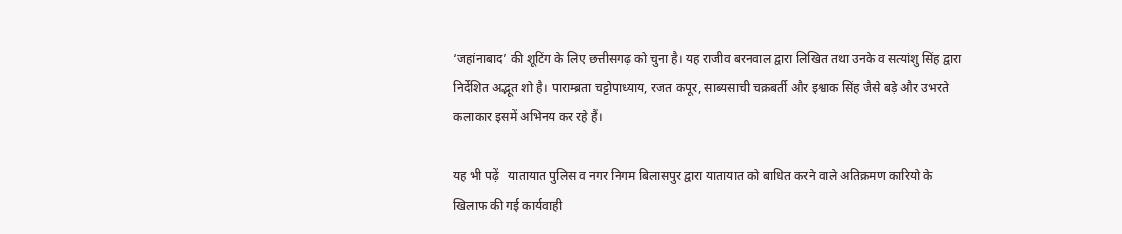‘जहांनाबाद’ की शूटिंग के लिए छत्तीसगढ़ को चुना है। यह राजीव बरनवाल द्वारा लिखित तथा उनके व सत्यांशु सिंह द्वारा निर्देशित अद्भूत शो है। पाराम्ब्रता चट्टोपाध्याय, रजत कपूर, साब्यसाची चक्रबर्ती और इश्वाक सिंह जैसे बड़े और उभरते कलाकार इसमें अभिनय कर रहे हैं।

यह भी पढ़ें   यातायात पुलिस व नगर निगम बिलासपुर द्वारा यातायात को बाधित करने वाले अतिक्रमण कारियो के खिलाफ की गई कार्यवाही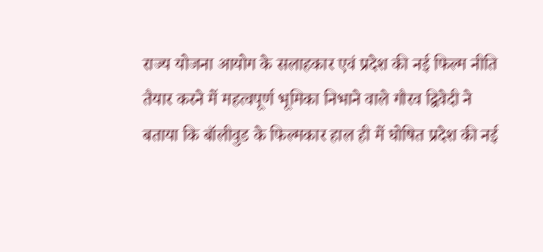राज्य योजना आयोग के सलाहकार एवं प्रदेश की नई फिल्म नीति तैयार करने में महत्वपूर्ण भूमिका निभाने वाले गौरव द्विवेदी ने बताया कि बॉलीवुड के फिल्मकार हाल ही में घोषित प्रदेश की नई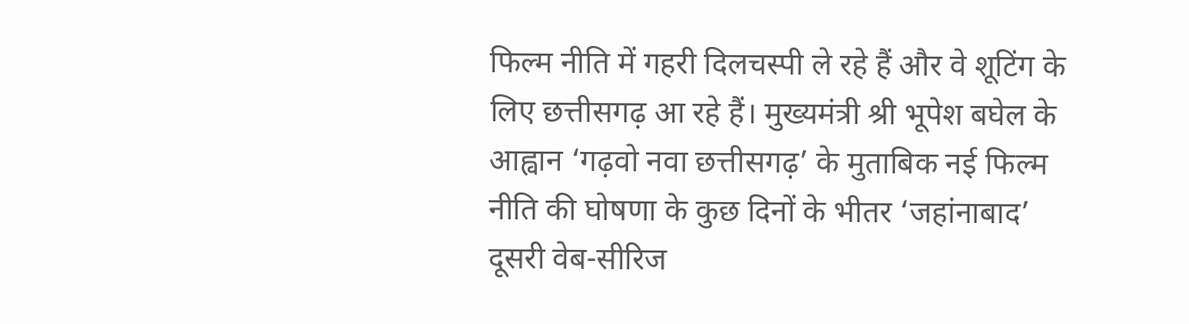फिल्म नीति में गहरी दिलचस्पी ले रहे हैं और वे शूटिंग के लिए छत्तीसगढ़ आ रहे हैं। मुख्यमंत्री श्री भूपेश बघेल के आह्वान ‘गढ़वो नवा छत्तीसगढ़’ के मुताबिक नई फिल्म नीति की घोषणा के कुछ दिनों के भीतर ‘जहांनाबाद’ दूसरी वेब-सीरिज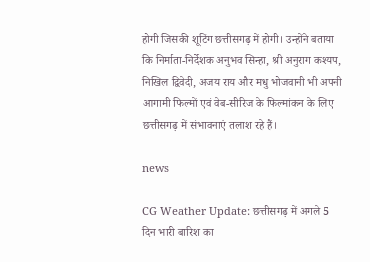होगी जिसकी शूटिंग छत्तीसगढ़ में होगी। उन्होंने बताया कि निर्माता-निर्देशक अनुभव सिन्हा, श्री अनुराग कश्यप, निखिल द्विवेदी, अजय राय और मधु भोजवानी भी अपनी आगामी फिल्मों एवं वेब-सीरिज के फिल्मांकन के लिए छत्तीसगढ़ में संभावनाएं तलाश रहे हैं।

news

CG Weather Update: छत्तीसगढ़ में अगले 5 दिन भारी बारिश का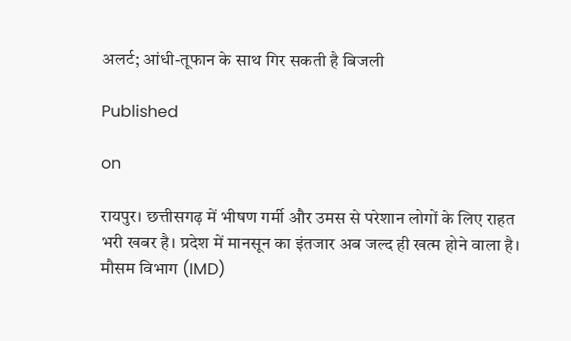अलर्ट; आंधी-तूफान के साथ गिर सकती है बिजली

Published

on

रायपुर। छत्तीसगढ़ में भीषण गर्मी और उमस से परेशान लोगों के लिए राहत भरी खबर है। प्रदेश में मानसून का इंतजार अब जल्द ही खत्म होने वाला है। मौसम विभाग (IMD)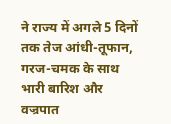ने राज्य में अगले 5 दिनों तक तेज आंधी-तूफान, गरज-चमक के साथ भारी बारिश और वज्रपात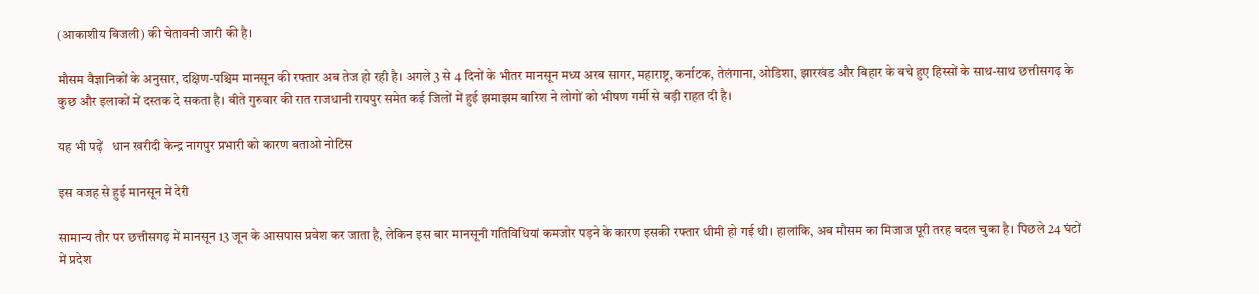(आकाशीय बिजली) की चेतावनी जारी की है।

मौसम वैज्ञानिकों के अनुसार, दक्षिण-पश्चिम मानसून की रफ्तार अब तेज हो रही है। अगले 3 से 4 दिनों के भीतर मानसून मध्य अरब सागर, महाराष्ट्र, कर्नाटक, तेलंगाना, ओडिशा, झारखंड और बिहार के बचे हुए हिस्सों के साथ-साथ छत्तीसगढ़ के कुछ और इलाकों में दस्तक दे सकता है। बीते गुरुवार की रात राजधानी रायपुर समेत कई जिलों में हुई झमाझम बारिश ने लोगों को भीषण गर्मी से बड़ी राहत दी है।

यह भी पढ़ें   धान खरीदी केन्द्र नागपुर प्रभारी को कारण बताओ नोटिस

इस वजह से हुई मानसून में देरी

सामान्य तौर पर छत्तीसगढ़ में मानसून 13 जून के आसपास प्रवेश कर जाता है, लेकिन इस बार मानसूनी गतिविधियां कमजोर पड़ने के कारण इसकी रफ्तार धीमी हो गई थी। हालांकि, अब मौसम का मिजाज पूरी तरह बदल चुका है। पिछले 24 घंटों में प्रदेश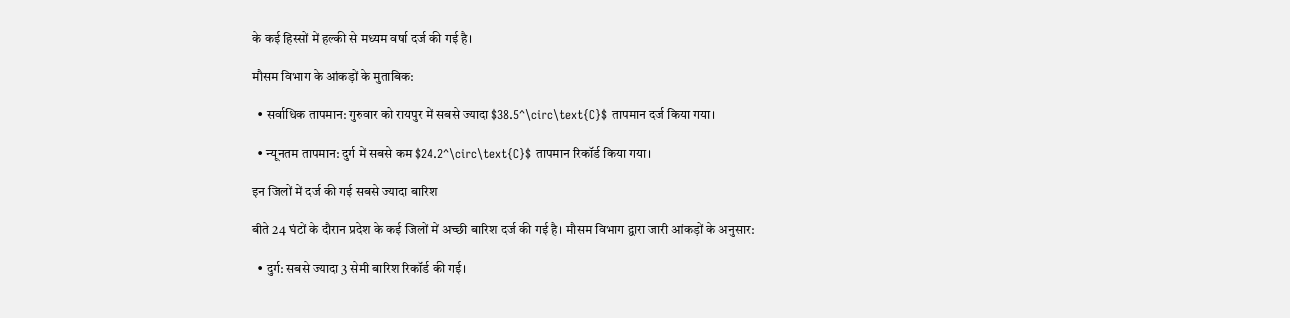के कई हिस्सों में हल्की से मध्यम वर्षा दर्ज की गई है।

मौसम विभाग के आंकड़ों के मुताबिक:

  • सर्वाधिक तापमान: गुरुवार को रायपुर में सबसे ज्यादा $38.5^\circ\text{C}$ तापमान दर्ज किया गया।

  • न्यूनतम तापमान: दुर्ग में सबसे कम $24.2^\circ\text{C}$ तापमान रिकॉर्ड किया गया।

इन जिलों में दर्ज की गई सबसे ज्यादा बारिश

बीते 24 घंटों के दौरान प्रदेश के कई जिलों में अच्छी बारिश दर्ज की गई है। मौसम विभाग द्वारा जारी आंकड़ों के अनुसार:

  • दुर्ग: सबसे ज्यादा 3 सेमी बारिश रिकॉर्ड की गई।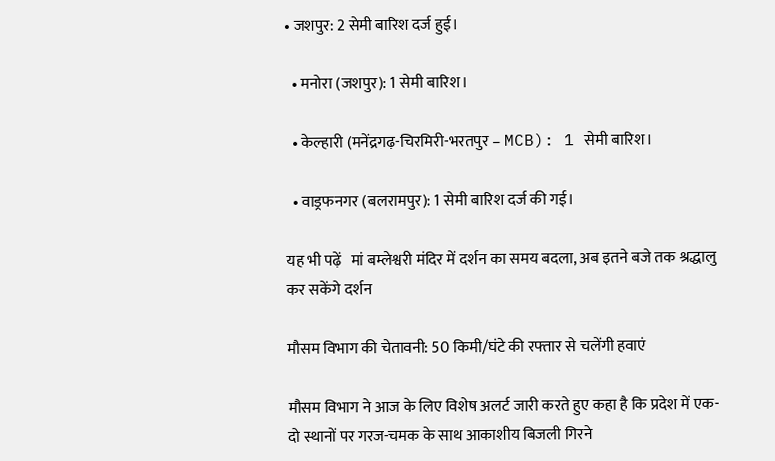• जशपुर: 2 सेमी बारिश दर्ज हुई।

  • मनोरा (जशपुर): 1 सेमी बारिश।

  • केल्हारी (मनेंद्रगढ़-चिरमिरी-भरतपुर – MCB): 1 सेमी बारिश।

  • वाड्रफनगर (बलरामपुर): 1 सेमी बारिश दर्ज की गई।

यह भी पढ़ें   मां बम्लेश्वरी मंदिर में दर्शन का समय बदला, अब इतने बजे तक श्रद्धालु कर सकेंगे दर्शन

मौसम विभाग की चेतावनी: 50 किमी/घंटे की रफ्तार से चलेंगी हवाएं

मौसम विभाग ने आज के लिए विशेष अलर्ट जारी करते हुए कहा है कि प्रदेश में एक-दो स्थानों पर गरज-चमक के साथ आकाशीय बिजली गिरने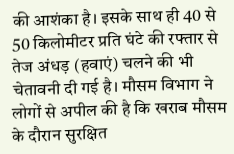की आशंका है। इसके साथ ही 40 से 50 किलोमीटर प्रति घंटे की रफ्तार से तेज अंधड़ (हवाएं) चलने की भी चेतावनी दी गई है। मौसम विभाग ने लोगों से अपील की है कि खराब मौसम के दौरान सुरक्षित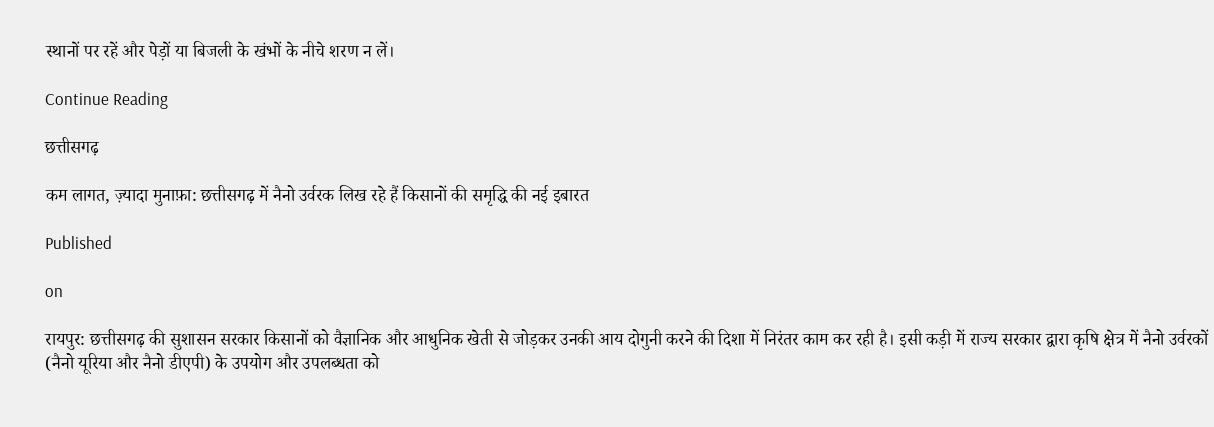स्थानों पर रहें और पेड़ों या बिजली के खंभों के नीचे शरण न लें।

Continue Reading

छत्तीसगढ़

कम लागत, ज़्यादा मुनाफ़ा: छत्तीसगढ़ में नैनो उर्वरक लिख रहे हैं किसानों की समृद्धि की नई इबारत

Published

on

रायपुर: छत्तीसगढ़ की सुशासन सरकार किसानों को वैज्ञानिक और आधुनिक खेती से जोड़कर उनकी आय दोगुनी करने की दिशा में निरंतर काम कर रही है। इसी कड़ी में राज्य सरकार द्वारा कृषि क्षेत्र में नैनो उर्वरकों (नैनो यूरिया और नैनो डीएपी) के उपयोग और उपलब्धता को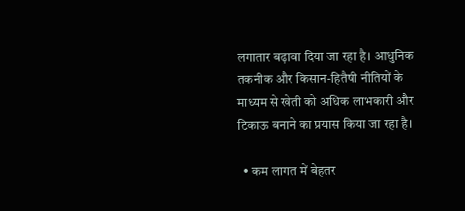लगातार बढ़ावा दिया जा रहा है। आधुनिक तकनीक और किसान-हितैषी नीतियों के माध्यम से खेती को अधिक लाभकारी और टिकाऊ बनाने का प्रयास किया जा रहा है।

  • कम लागत में बेहतर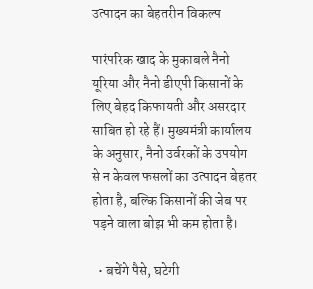उत्पादन का बेहतरीन विकल्प

पारंपरिक खाद के मुकाबले नैनो यूरिया और नैनो डीएपी किसानों के लिए बेहद किफायती और असरदार साबित हो रहे हैं। मुख्यमंत्री कार्यालय के अनुसार, नैनो उर्वरकों के उपयोग से न केवल फसलों का उत्पादन बेहतर होता है, बल्कि किसानों की जेब पर पड़ने वाला बोझ भी कम होता है।

  • बचेंगे पैसे, घटेगी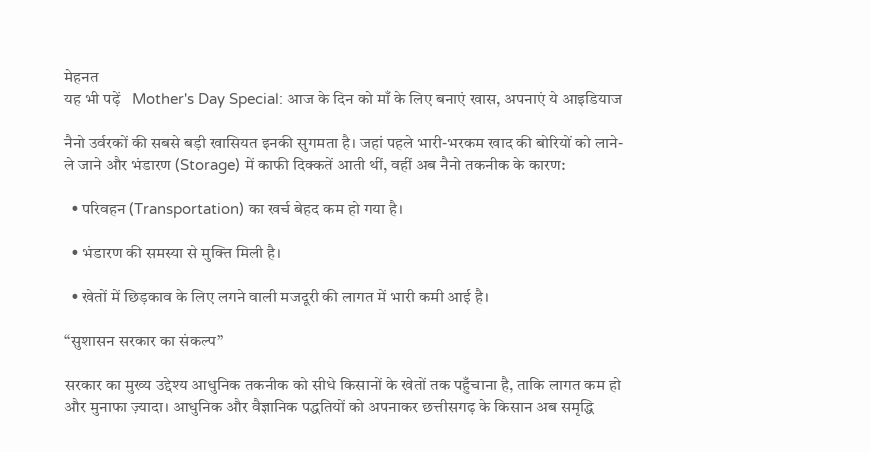मेहनत
यह भी पढ़ें   Mother's Day Special: आज के दिन को माँ के लिए बनाएं खास, अपनाएं ये आइडियाज

नैनो उर्वरकों की सबसे बड़ी खासियत इनकी सुगमता है। जहां पहले भारी-भरकम खाद की बोरियों को लाने-ले जाने और भंडारण (Storage) में काफी दिक्कतें आती थीं, वहीं अब नैनो तकनीक के कारण:

  • परिवहन (Transportation) का खर्च बेहद कम हो गया है।

  • भंडारण की समस्या से मुक्ति मिली है।

  • खेतों में छिड़काव के लिए लगने वाली मजदूरी की लागत में भारी कमी आई है।

“सुशासन सरकार का संकल्प”

सरकार का मुख्य उद्देश्य आधुनिक तकनीक को सीधे किसानों के खेतों तक पहुँचाना है, ताकि लागत कम हो और मुनाफा ज़्यादा। आधुनिक और वैज्ञानिक पद्धतियों को अपनाकर छत्तीसगढ़ के किसान अब समृद्धि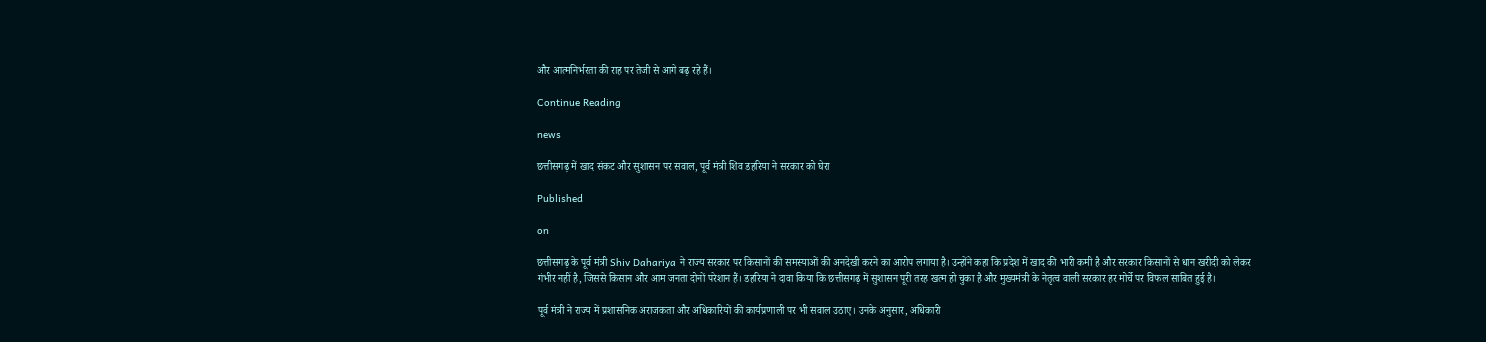और आत्मनिर्भरता की राह पर तेजी से आगे बढ़ रहे हैं।

Continue Reading

news

छत्तीसगढ़ में खाद संकट और सुशासन पर सवाल, पूर्व मंत्री शिव डहरिया ने सरकार को घेरा

Published

on

छत्तीसगढ़ के पूर्व मंत्री Shiv Dahariya ने राज्य सरकार पर किसानों की समस्याओं की अनदेखी करने का आरोप लगाया है। उन्होंने कहा कि प्रदेश में खाद की भारी कमी है और सरकार किसानों से धान खरीदी को लेकर गंभीर नहीं है, जिससे किसान और आम जनता दोनों परेशान हैं। डहरिया ने दावा किया कि छत्तीसगढ़ में सुशासन पूरी तरह खत्म हो चुका है और मुख्यमंत्री के नेतृत्व वाली सरकार हर मोर्चे पर विफल साबित हुई है।

पूर्व मंत्री ने राज्य में प्रशासनिक अराजकता और अधिकारियों की कार्यप्रणाली पर भी सवाल उठाए। उनके अनुसार, अधिकारी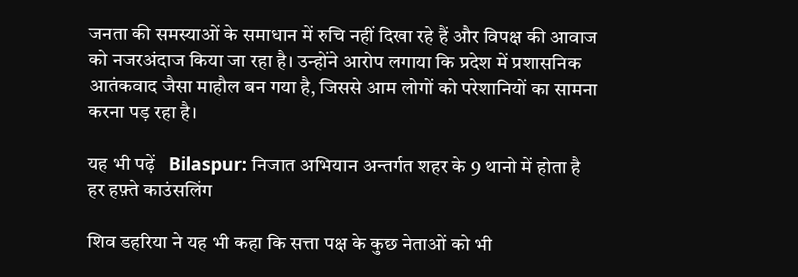जनता की समस्याओं के समाधान में रुचि नहीं दिखा रहे हैं और विपक्ष की आवाज को नजरअंदाज किया जा रहा है। उन्होंने आरोप लगाया कि प्रदेश में प्रशासनिक आतंकवाद जैसा माहौल बन गया है, जिससे आम लोगों को परेशानियों का सामना करना पड़ रहा है।

यह भी पढ़ें   Bilaspur: निजात अभियान अन्तर्गत शहर के 9 थानो में होता है हर हफ़्ते काउंसलिंग

शिव डहरिया ने यह भी कहा कि सत्ता पक्ष के कुछ नेताओं को भी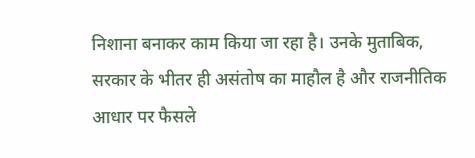निशाना बनाकर काम किया जा रहा है। उनके मुताबिक, सरकार के भीतर ही असंतोष का माहौल है और राजनीतिक आधार पर फैसले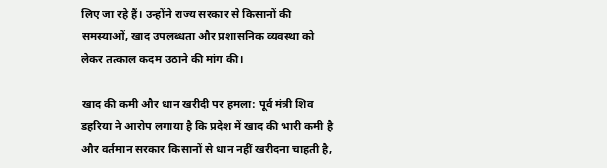लिए जा रहे हैं। उन्होंने राज्य सरकार से किसानों की समस्याओं, खाद उपलब्धता और प्रशासनिक व्यवस्था को लेकर तत्काल कदम उठाने की मांग की।

खाद की कमी और धान खरीदी पर हमला: पूर्व मंत्री शिव डहरिया ने आरोप लगाया है कि प्रदेश में खाद की भारी कमी है और वर्तमान सरकार किसानों से धान नहीं खरीदना चाहती है,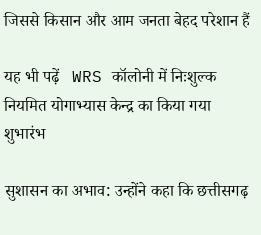जिससे किसान और आम जनता बेहद परेशान हैं

यह भी पढ़ें   WRS कॉलोनी में निःशुल्क नियमित योगाभ्यास केन्द्र का किया गया शुभारंभ

सुशासन का अभाव: उन्होंने कहा कि छत्तीसगढ़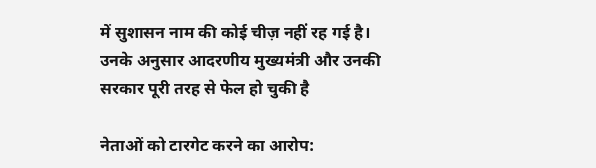में सुशासन नाम की कोई चीज़ नहीं रह गई है। उनके अनुसार आदरणीय मुख्यमंत्री और उनकी सरकार पूरी तरह से फेल हो चुकी है

नेताओं को टारगेट करने का आरोप: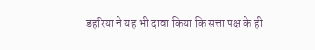डहरिया ने यह भी दावा किया कि सत्ता पक्ष के ही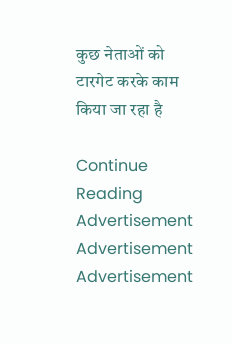कुछ नेताओं को टारगेट करके काम किया जा रहा है

Continue Reading
Advertisement
Advertisement
Advertisement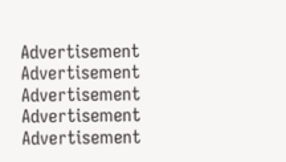Advertisement
Advertisement
Advertisement
Advertisement
Advertisement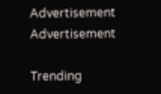Advertisement
Advertisement

Trending